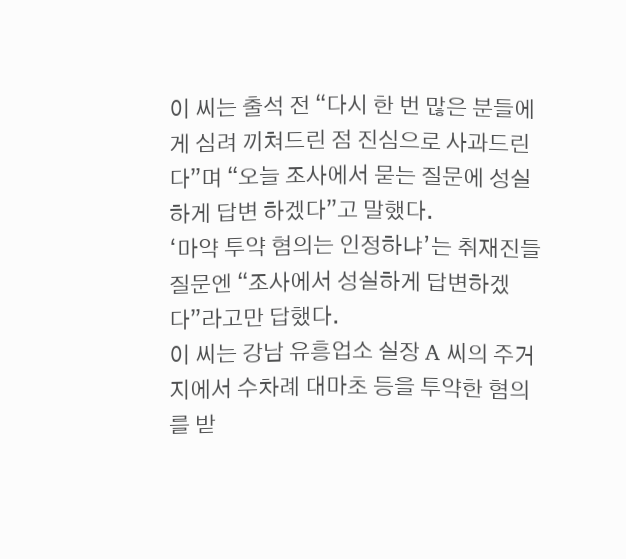이 씨는 출석 전 “다시 한 번 많은 분들에게 심려 끼쳐드린 점 진심으로 사과드린다”며 “오늘 조사에서 묻는 질문에 성실하게 답변 하겠다”고 말했다.
‘마약 투약 혐의는 인정하냐’는 취재진들 질문엔 “조사에서 성실하게 답변하겠다”라고만 답했다.
이 씨는 강남 유흥업소 실장 A 씨의 주거지에서 수차례 대마초 등을 투약한 혐의를 받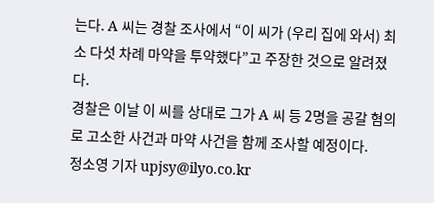는다. A 씨는 경찰 조사에서 “이 씨가 (우리 집에 와서) 최소 다섯 차례 마약을 투약했다”고 주장한 것으로 알려졌다.
경찰은 이날 이 씨를 상대로 그가 A 씨 등 2명을 공갈 혐의로 고소한 사건과 마약 사건을 함께 조사할 예정이다.
정소영 기자 upjsy@ilyo.co.kr